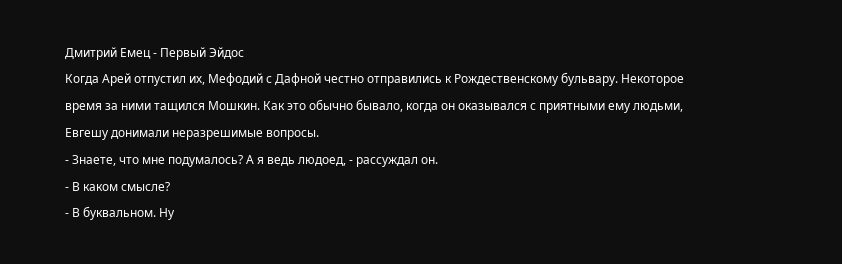Дмитрий Емец - Первый Эйдос
Когда Арей отпустил их, Мефодий с Дафной честно отправились к Рождественскому бульвару. Некоторое время за ними тащился Мошкин. Как это обычно бывало, когда он оказывался с приятными ему людьми, Евгешу донимали неразрешимые вопросы.
- Знаете, что мне подумалось? А я ведь людоед, - рассуждал он.
- В каком смысле?
- В буквальном. Ну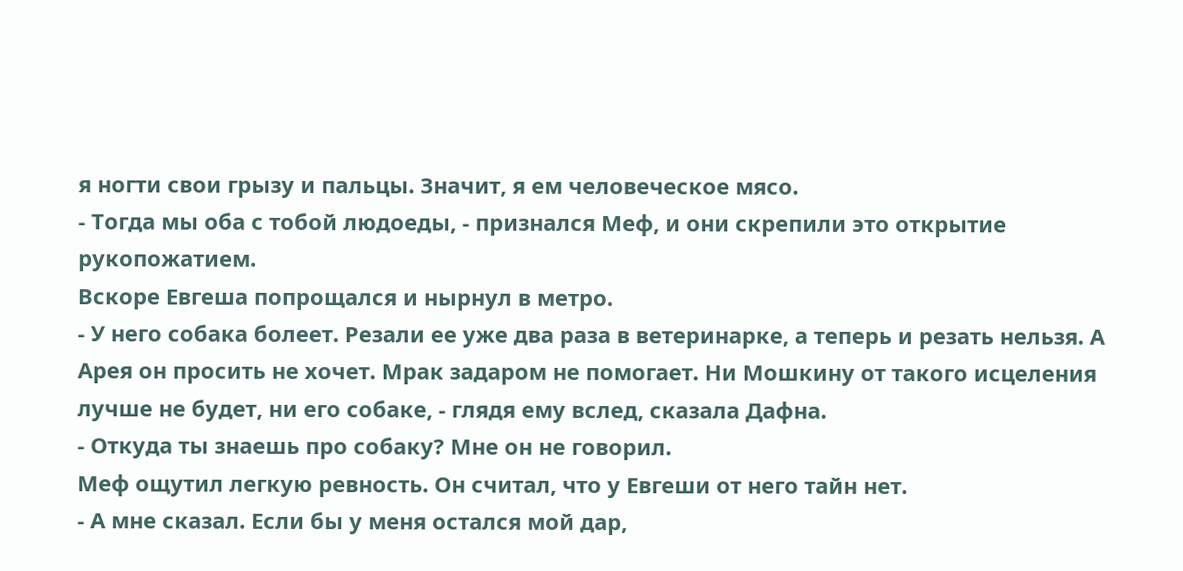я ногти свои грызу и пальцы. Значит, я ем человеческое мясо.
- Тогда мы оба с тобой людоеды, - признался Меф, и они скрепили это открытие рукопожатием.
Вскоре Евгеша попрощался и нырнул в метро.
- У него собака болеет. Резали ее уже два раза в ветеринарке, а теперь и резать нельзя. А Арея он просить не хочет. Мрак задаром не помогает. Ни Мошкину от такого исцеления лучше не будет, ни его собаке, - глядя ему вслед, сказала Дафна.
- Откуда ты знаешь про собаку? Мне он не говорил.
Меф ощутил легкую ревность. Он считал, что у Евгеши от него тайн нет.
- А мне сказал. Если бы у меня остался мой дар,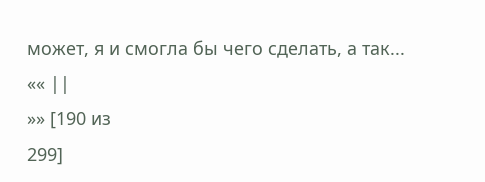может, я и смогла бы чего сделать, а так...
«« ||
»» [190 из
299]